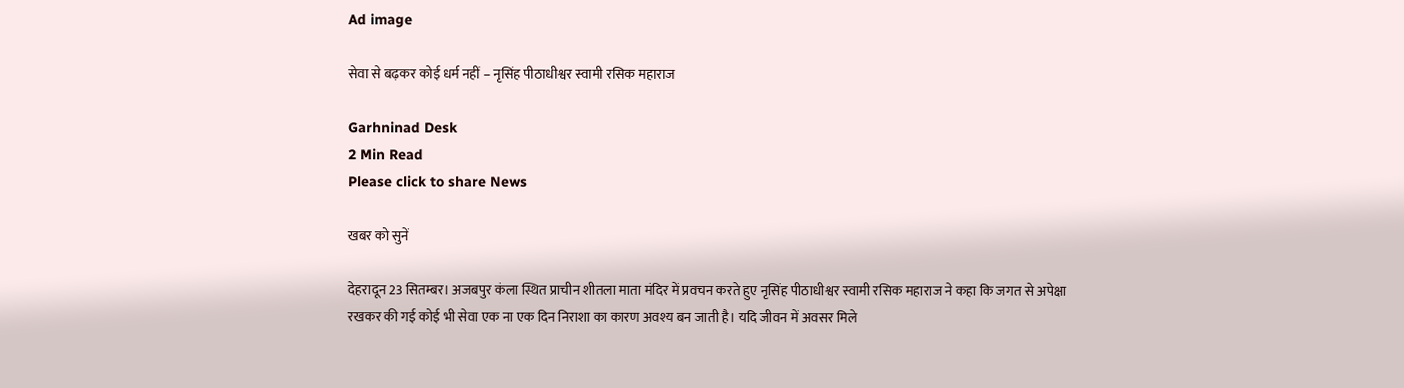Ad image

सेवा से बढ़कर कोई धर्म नहीं – नृसिंह पीठाधीश्वर स्वामी रसिक महाराज

Garhninad Desk
2 Min Read
Please click to share News

खबर को सुनें

देहरादून 23 सितम्बर। अजबपुर कंला स्थित प्राचीन शीतला माता मंदिर में प्रवचन करते हुए नृसिंह पीठाधीश्वर स्वामी रसिक महाराज ने कहा कि जगत से अपेक्षा रखकर की गई कोई भी सेवा एक ना एक दिन निराशा का कारण अवश्य बन जाती है। यदि जीवन में अवसर मिले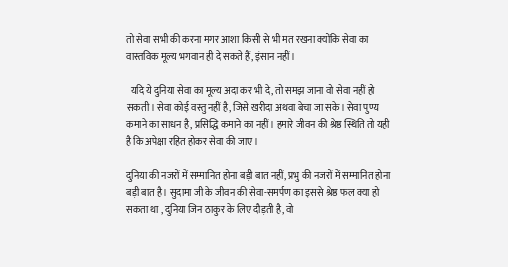तो सेवा सभी की करना मगर आशा किसी से भी मत रखना क्योंकि सेवा का वास्तविक मूल्य भगवान ही दे सकते हैं, इंसान नहीं।

  यदि ये दुनिया सेवा का मूल्य अदा कर भी दे, तो समझ जाना वो सेवा नहीं हो सकती। सेवा कोई वस्तु नहीं है, जिसे खरीदा अथवा बेचा जा सके। सेवा पुण्य कमाने का साधन है, प्रसिद्धि कमाने का नहीं। हमारे जीवन की श्रेष्ठ स्थिति तो यही है कि अपेक्षा रहित होकर सेवा की जाए।

दुनिया की नजरों में सम्मानित होना बड़ी बात नहीं, प्रभु की नजरों में सम्मानित होना बड़ी बात है। सुदामा जी के जीवन की सेवा-समर्पण का इससे श्रेष्ठ फल क्या हो सकता था , दुनिया जिन ठाकुर के लिए दौड़ती है, वो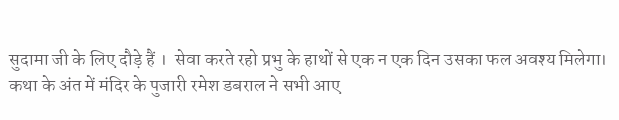सुदामा जी के लिए दौड़े हैं ।  सेवा करते रहो प्रभु के हाथों से एक न एक दिन उसका फल अवश्य मिलेगा। कथा के अंत में मंदिर के पुजारी रमेश डबराल ने सभी आए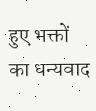हुए भक्तों का धन्यवाद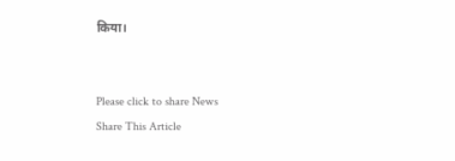किया।


Please click to share News
Share This Article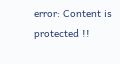error: Content is protected !!